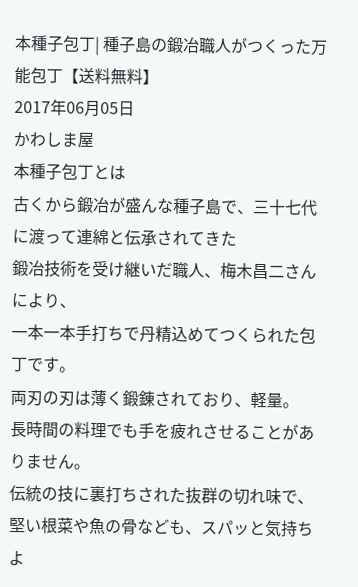本種子包丁| 種子島の鍛冶職人がつくった万能包丁【送料無料】
2017年06月05日
かわしま屋
本種子包丁とは
古くから鍛冶が盛んな種子島で、三十七代に渡って連綿と伝承されてきた
鍛冶技術を受け継いだ職人、梅木昌二さんにより、
一本一本手打ちで丹精込めてつくられた包丁です。
両刃の刃は薄く鍛錬されており、軽量。
長時間の料理でも手を疲れさせることがありません。
伝統の技に裏打ちされた抜群の切れ味で、
堅い根菜や魚の骨なども、スパッと気持ちよ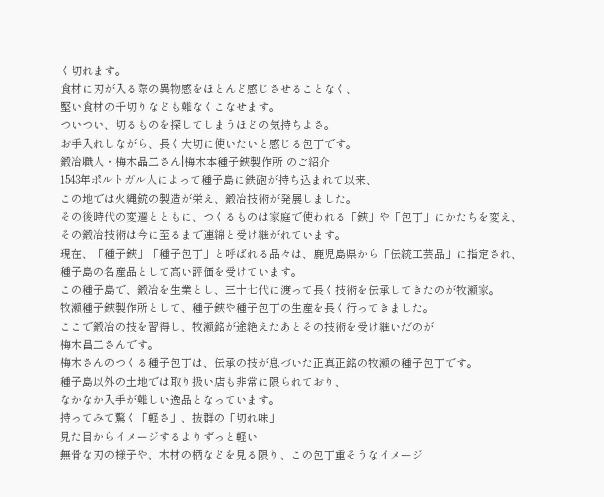く切れます。
食材に刃が入る際の異物感をほとんど感じさせることなく、
堅い食材の千切りなども難なくこなせます。
ついつい、切るものを探してしまうほどの気持ちよさ。
お手入れしながら、長く大切に使いたいと感じる包丁です。
鍛冶職人・梅木晶二さん|梅木本種子鋏製作所 のご紹介
1543年ポルトガル人によって種子島に鉄砲が持ち込まれて以来、
この地では火縄銃の製造が栄え、鍛冶技術が発展しました。
その後時代の変遷とともに、つくるものは家庭で使われる「鋏」や「包丁」にかたちを変え、
その鍛冶技術は今に至るまで連綿と受け継がれています。
現在、「種子鋏」「種子包丁」と呼ばれる品々は、鹿児島県から「伝統工芸品」に指定され、
種子島の名産品として高い評価を受けています。
この種子島で、鍛冶を生業とし、三十七代に渡って長く技術を伝承してきたのが牧瀬家。
牧瀬種子鋏製作所として、種子鋏や種子包丁の生産を長く行ってきました。
ここで鍛冶の技を習得し、牧瀬銘が途絶えたあとその技術を受け継いだのが
梅木昌二さんです。
梅木さんのつくる種子包丁は、伝承の技が息づいた正真正銘の牧瀬の種子包丁です。
種子島以外の土地では取り扱い店も非常に限られており、
なかなか入手が難しい逸品となっています。
持ってみて驚く「軽さ」、抜群の「切れ味」
見た目からイメージするよりずっと軽い
無骨な刃の様子や、木材の柄などを見る限り、この包丁重そうなイメージ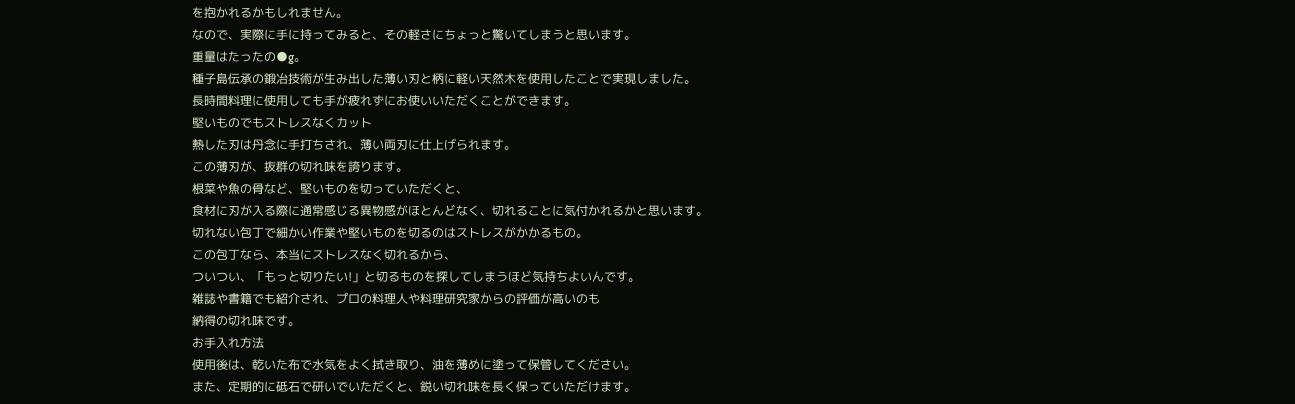を抱かれるかもしれません。
なので、実際に手に持ってみると、その軽さにちょっと驚いてしまうと思います。
重量はたったの●g。
種子島伝承の鍛冶技術が生み出した薄い刃と柄に軽い天然木を使用したことで実現しました。
長時間料理に使用しても手が疲れずにお使いいただくことができます。
堅いものでもストレスなくカット
熱した刃は丹念に手打ちされ、薄い両刃に仕上げられます。
この薄刃が、抜群の切れ味を誇ります。
根菜や魚の骨など、堅いものを切っていただくと、
食材に刃が入る際に通常感じる異物感がほとんどなく、切れることに気付かれるかと思います。
切れない包丁で細かい作業や堅いものを切るのはストレスがかかるもの。
この包丁なら、本当にストレスなく切れるから、
ついつい、「もっと切りたい!」と切るものを探してしまうほど気持ちよいんです。
雑誌や書籍でも紹介され、プロの料理人や料理研究家からの評価が高いのも
納得の切れ味です。
お手入れ方法
使用後は、乾いた布で水気をよく拭き取り、油を薄めに塗って保管してください。
また、定期的に砥石で研いでいただくと、鋭い切れ味を長く保っていただけます。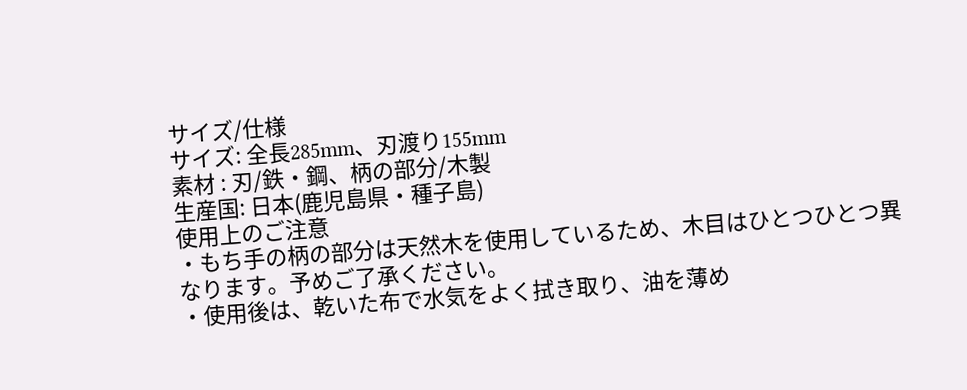サイズ/仕様
サイズ: 全長285mm、刃渡り155mm
素材 : 刃/鉄・鋼、柄の部分/木製
生産国: 日本(鹿児島県・種子島)
使用上のご注意
・もち手の柄の部分は天然木を使用しているため、木目はひとつひとつ異なります。予めご了承ください。
・使用後は、乾いた布で水気をよく拭き取り、油を薄め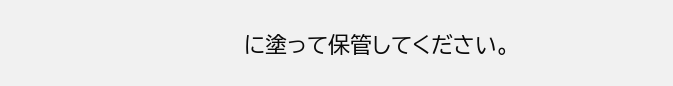に塗って保管してください。